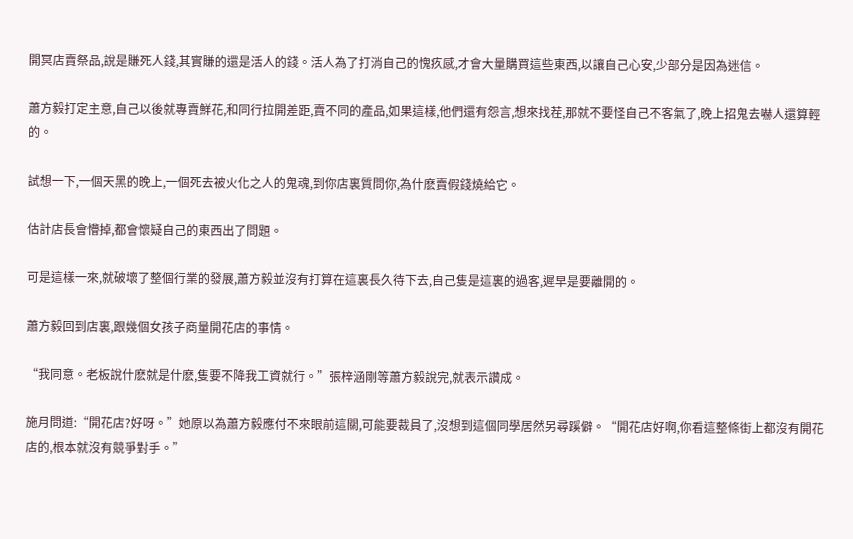開冥店賣祭品,說是賺死人錢,其實賺的還是活人的錢。活人為了打消自己的愧疚感,才會大量購買這些東西,以讓自己心安,少部分是因為迷信。

蕭方毅打定主意,自己以後就專賣鮮花,和同行拉開差距,賣不同的產品,如果這樣,他們還有怨言,想來找茬,那就不要怪自己不客氣了,晚上招鬼去嚇人還算輕的。

試想一下,一個天黑的晚上,一個死去被火化之人的鬼魂,到你店裏質問你,為什麽賣假錢燒給它。

估計店長會懵掉,都會懷疑自己的東西出了問題。

可是這樣一來,就破壞了整個行業的發展,蕭方毅並沒有打算在這裏長久待下去,自己隻是這裏的過客,遲早是要離開的。

蕭方毅回到店裏,跟幾個女孩子商量開花店的事情。

“我同意。老板說什麽就是什麽,隻要不降我工資就行。”張梓涵剛等蕭方毅說完,就表示讚成。

施月問道:“開花店?好呀。”她原以為蕭方毅應付不來眼前這關,可能要裁員了,沒想到這個同學居然另尋蹊僻。“開花店好啊,你看這整條街上都沒有開花店的,根本就沒有競爭對手。”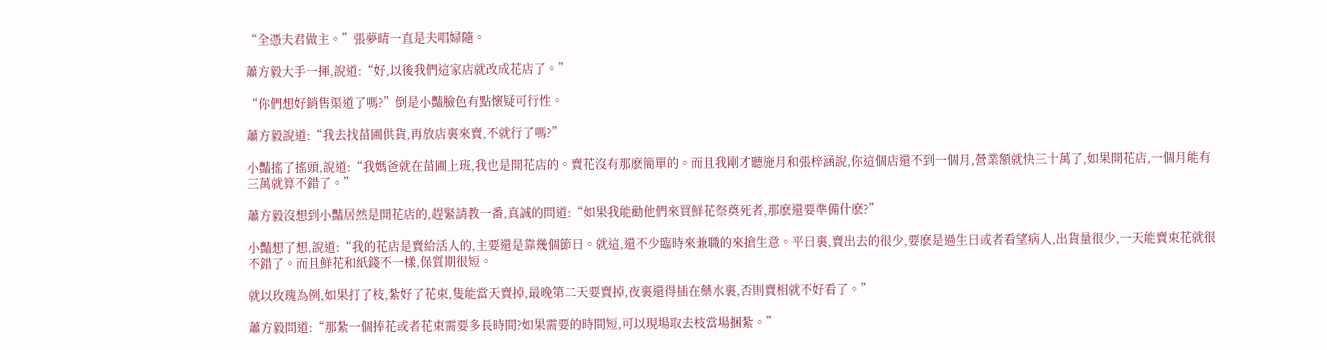“全憑夫君做主。”張夢晴一直是夫唱婦隨。

蕭方毅大手一揮,說道:“好,以後我們這家店就改成花店了。”

“你們想好銷售渠道了嗎?”倒是小豔臉色有點懷疑可行性。

蕭方毅說道:“我去找苗圃供貨,再放店裏來賣,不就行了嗎?”

小豔搖了搖頭,說道:“我媽爸就在苗圃上班,我也是開花店的。賣花沒有那麽簡單的。而且我剛才聽施月和張梓涵說,你這個店還不到一個月,營業額就快三十萬了,如果開花店,一個月能有三萬就算不錯了。”

蕭方毅沒想到小豔居然是開花店的,趕緊請教一番,真誠的問道:“如果我能勸他們來買鮮花祭奠死者,那麽還要準備什麽?”

小豔想了想,說道:“我的花店是賣給活人的,主要還是靠幾個節日。就這,還不少臨時來兼職的來搶生意。平日裏,賣出去的很少,要麽是過生日或者看望病人,出貨量很少,一天能賣束花就很不錯了。而且鮮花和紙錢不一樣,保質期很短。

就以玫瑰為例,如果打了枝,紮好了花束,隻能當天賣掉,最晚第二天要賣掉,夜裏還得插在藥水裏,否則賣相就不好看了。”

蕭方毅問道:“那紮一個捧花或者花束需要多長時間?如果需要的時間短,可以現場取去枝當場捆紮。”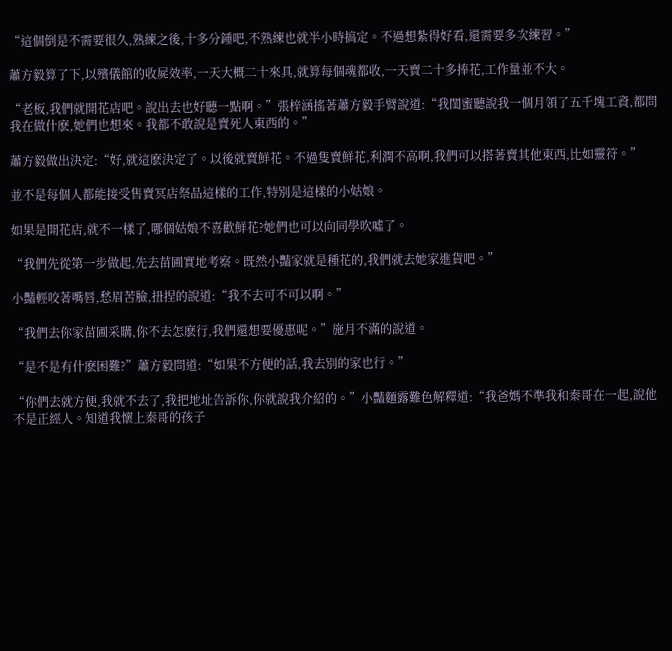“這個倒是不需要很久,熟練之後,十多分鍾吧,不熟練也就半小時搞定。不過想紮得好看,還需要多次練習。”

蕭方毅算了下,以殯儀館的收屍效率,一天大概二十來具,就算每個魂都收,一天賣二十多捧花,工作量並不大。

“老板,我們就開花店吧。說出去也好聽一點啊。”張梓涵搖著蕭方毅手臂說道:“我閨蜜聽說我一個月領了五千塊工資,都問我在做什麽,她們也想來。我都不敢說是賣死人東西的。”

蕭方毅做出決定:“好,就這麽決定了。以後就賣鮮花。不過隻賣鮮花,利潤不高啊,我們可以搭著賣其他東西,比如靈符。”

並不是每個人都能接受售賣冥店祭品這樣的工作,特別是這樣的小姑娘。

如果是開花店,就不一樣了,哪個姑娘不喜歡鮮花?她們也可以向同學吹噓了。

“我們先從第一步做起,先去苗圃實地考察。既然小豔家就是種花的,我們就去她家進貨吧。”

小豔輕咬著嘴唇,愁眉苦臉,扭捏的說道:“我不去可不可以啊。”

“我們去你家苗圃采購,你不去怎麽行,我們還想要優惠呢。”施月不滿的說道。

“是不是有什麽困難?”蕭方毅問道:“如果不方便的話,我去別的家也行。”

“你們去就方便,我就不去了,我把地址告訴你,你就說我介紹的。”小豔麵露難色解釋道:“我爸媽不準我和秦哥在一起,說他不是正經人。知道我懷上秦哥的孩子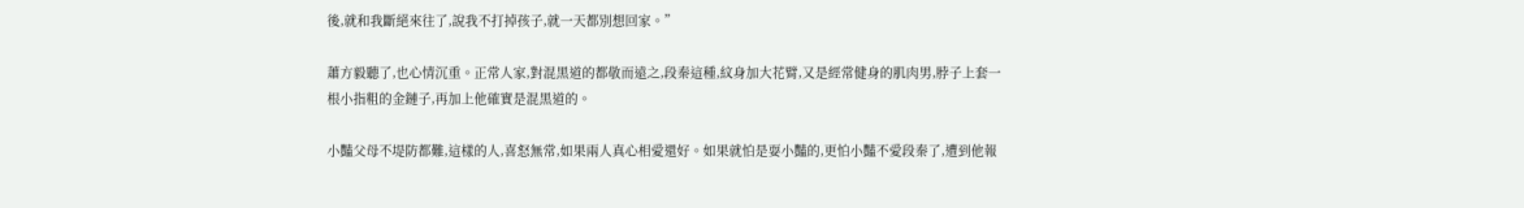後,就和我斷絕來往了,說我不打掉孩子,就一天都別想回家。”

蕭方毅聽了,也心情沉重。正常人家,對混黑道的都敬而遠之,段秦這種,紋身加大花臂,又是經常健身的肌肉男,脖子上套一根小指粗的金鏈子,再加上他確實是混黑道的。

小豔父母不堤防都難,這樣的人,喜怒無常,如果兩人真心相愛還好。如果就怕是耍小豔的,更怕小豔不愛段秦了,遭到他報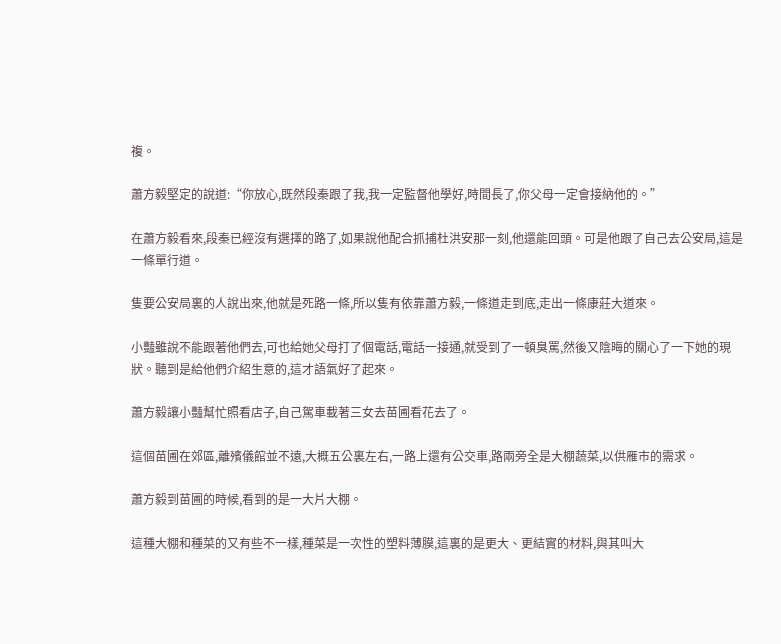複。

蕭方毅堅定的說道:“你放心,既然段秦跟了我,我一定監督他學好,時間長了,你父母一定會接納他的。”

在蕭方毅看來,段秦已經沒有選擇的路了,如果說他配合抓捕杜洪安那一刻,他還能回頭。可是他跟了自己去公安局,這是一條單行道。

隻要公安局裏的人說出來,他就是死路一條,所以隻有依靠蕭方毅,一條道走到底,走出一條康莊大道來。

小豔雖說不能跟著他們去,可也給她父母打了個電話,電話一接通,就受到了一頓臭罵,然後又陰晦的關心了一下她的現狀。聽到是給他們介紹生意的,這才語氣好了起來。

蕭方毅讓小豔幫忙照看店子,自己駕車載著三女去苗圃看花去了。

這個苗圃在郊區,離殯儀館並不遠,大概五公裏左右,一路上還有公交車,路兩旁全是大棚蔬菜,以供雁市的需求。

蕭方毅到苗圃的時候,看到的是一大片大棚。

這種大棚和種菜的又有些不一樣,種菜是一次性的塑料薄膜,這裏的是更大、更結實的材料,與其叫大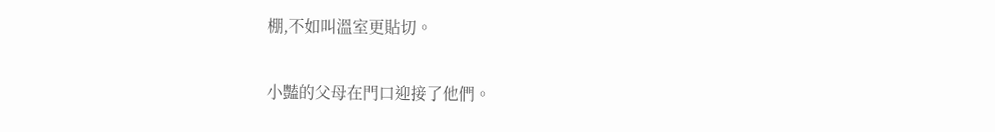棚,不如叫溫室更貼切。

小豔的父母在門口迎接了他們。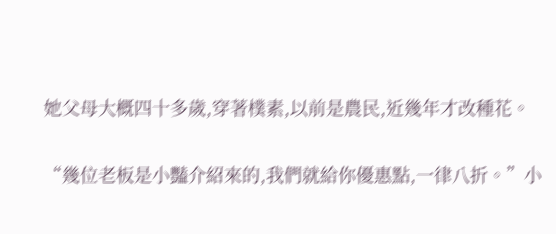她父母大概四十多歲,穿著樸素,以前是農民,近幾年才改種花。

“幾位老板是小豔介紹來的,我們就給你優惠點,一律八折。”小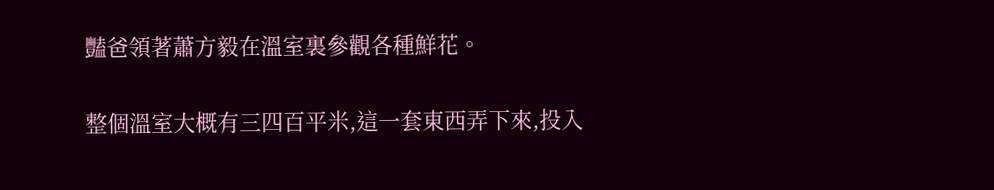豔爸領著蕭方毅在溫室裏參觀各種鮮花。

整個溫室大概有三四百平米,這一套東西弄下來,投入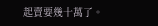起賣要幾十萬了。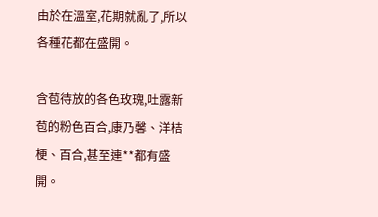由於在溫室,花期就亂了,所以各種花都在盛開。

含苞待放的各色玫瑰,吐露新苞的粉色百合,康乃馨、洋桔梗、百合,甚至連**都有盛開。